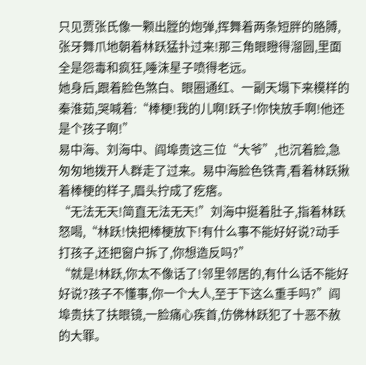只见贾张氏像一颗出膛的炮弹,挥舞着两条短胖的胳膊,张牙舞爪地朝着林跃猛扑过来!那三角眼瞪得溜圆,里面全是怨毒和疯狂,唾沫星子喷得老远。
她身后,跟着脸色煞白、眼圈通红、一副天塌下来模样的秦淮茹,哭喊着:“棒梗!我的儿啊!跃子!你快放手啊!他还是个孩子啊!”
易中海、刘海中、阎埠贵这三位“大爷”,也沉着脸,急匆匆地拨开人群走了过来。易中海脸色铁青,看着林跃揪着棒梗的样子,眉头拧成了疙瘩。
“无法无天!简直无法无天!”刘海中挺着肚子,指着林跃怒喝,“林跃!快把棒梗放下!有什么事不能好好说?动手打孩子,还把窗户拆了,你想造反吗?”
“就是!林跃,你太不像话了!邻里邻居的,有什么话不能好好说?孩子不懂事,你一个大人,至于下这么重手吗?”阎埠贵扶了扶眼镜,一脸痛心疾首,仿佛林跃犯了十恶不赦的大罪。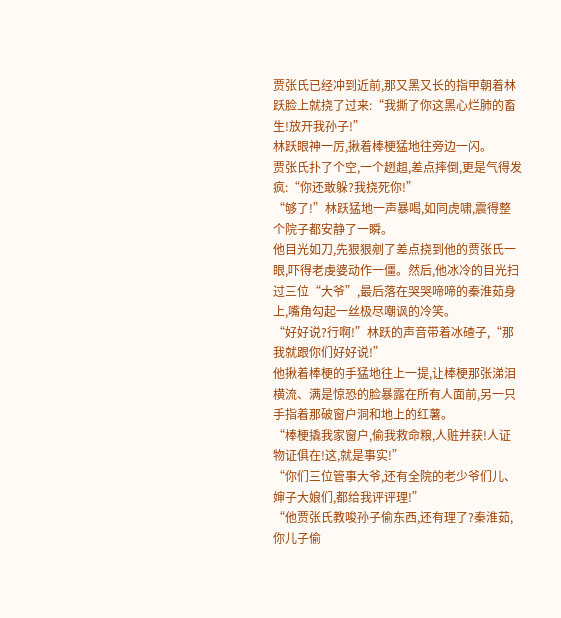贾张氏已经冲到近前,那又黑又长的指甲朝着林跃脸上就挠了过来:“我撕了你这黑心烂肺的畜生!放开我孙子!”
林跃眼神一厉,揪着棒梗猛地往旁边一闪。
贾张氏扑了个空,一个趔趄,差点摔倒,更是气得发疯:“你还敢躲?我挠死你!”
“够了!”林跃猛地一声暴喝,如同虎啸,震得整个院子都安静了一瞬。
他目光如刀,先狠狠剜了差点挠到他的贾张氏一眼,吓得老虔婆动作一僵。然后,他冰冷的目光扫过三位“大爷”,最后落在哭哭啼啼的秦淮茹身上,嘴角勾起一丝极尽嘲讽的冷笑。
“好好说?行啊!”林跃的声音带着冰碴子,“那我就跟你们好好说!”
他揪着棒梗的手猛地往上一提,让棒梗那张涕泪横流、满是惊恐的脸暴露在所有人面前,另一只手指着那破窗户洞和地上的红薯。
“棒梗撬我家窗户,偷我救命粮,人赃并获!人证物证俱在!这,就是事实!”
“你们三位管事大爷,还有全院的老少爷们儿、婶子大娘们,都给我评评理!”
“他贾张氏教唆孙子偷东西,还有理了?秦淮茹,你儿子偷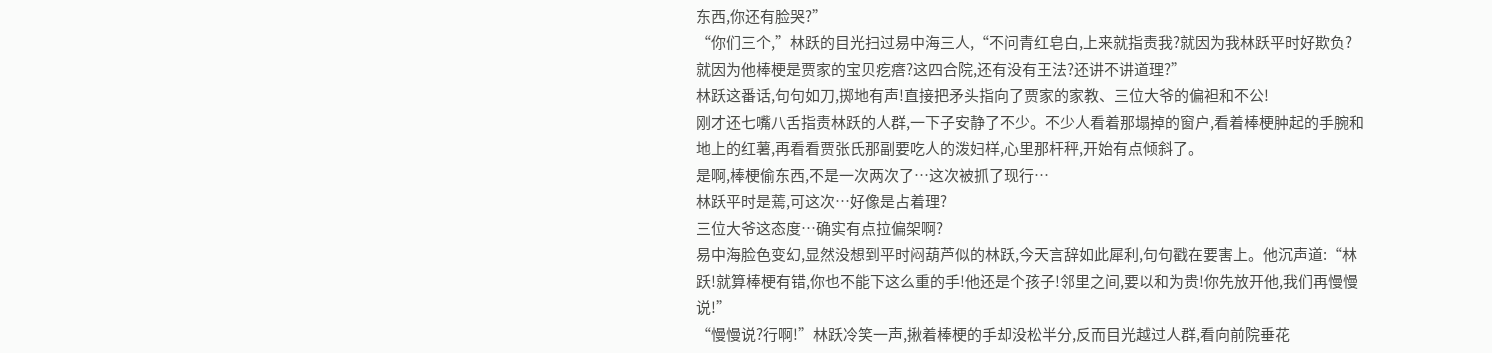东西,你还有脸哭?”
“你们三个,”林跃的目光扫过易中海三人,“不问青红皂白,上来就指责我?就因为我林跃平时好欺负?就因为他棒梗是贾家的宝贝疙瘩?这四合院,还有没有王法?还讲不讲道理?”
林跃这番话,句句如刀,掷地有声!直接把矛头指向了贾家的家教、三位大爷的偏袒和不公!
刚才还七嘴八舌指责林跃的人群,一下子安静了不少。不少人看着那塌掉的窗户,看着棒梗肿起的手腕和地上的红薯,再看看贾张氏那副要吃人的泼妇样,心里那杆秤,开始有点倾斜了。
是啊,棒梗偷东西,不是一次两次了…这次被抓了现行…
林跃平时是蔫,可这次…好像是占着理?
三位大爷这态度…确实有点拉偏架啊?
易中海脸色变幻,显然没想到平时闷葫芦似的林跃,今天言辞如此犀利,句句戳在要害上。他沉声道:“林跃!就算棒梗有错,你也不能下这么重的手!他还是个孩子!邻里之间,要以和为贵!你先放开他,我们再慢慢说!”
“慢慢说?行啊!”林跃冷笑一声,揪着棒梗的手却没松半分,反而目光越过人群,看向前院垂花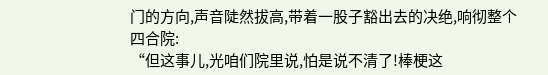门的方向,声音陡然拔高,带着一股子豁出去的决绝,响彻整个四合院:
“但这事儿,光咱们院里说,怕是说不清了!棒梗这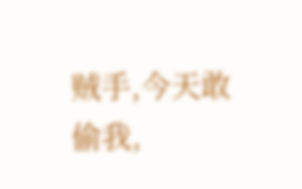贼手,今天敢偷我,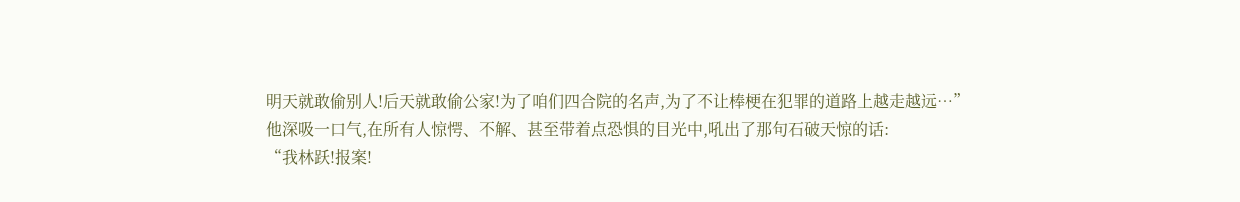明天就敢偷别人!后天就敢偷公家!为了咱们四合院的名声,为了不让棒梗在犯罪的道路上越走越远…”
他深吸一口气,在所有人惊愕、不解、甚至带着点恐惧的目光中,吼出了那句石破天惊的话:
“我林跃!报案!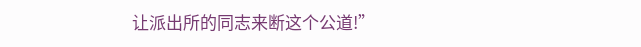让派出所的同志来断这个公道!”